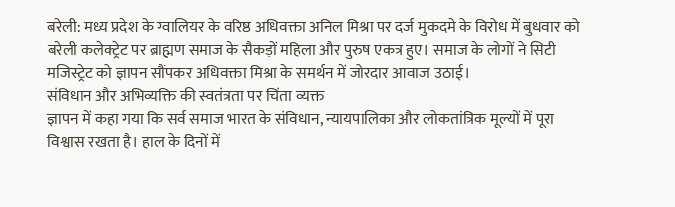बरेली: मध्य प्रदेश के ग्वालियर के वरिष्ठ अधिवक्ता अनिल मिश्रा पर दर्ज मुकदमे के विरोध में बुधवार को बरेली कलेक्ट्रेट पर ब्राह्मण समाज के सैकड़ों महिला और पुरुष एकत्र हुए। समाज के लोगों ने सिटी मजिस्ट्रेट को ज्ञापन सौंपकर अधिवक्ता मिश्रा के समर्थन में जोरदार आवाज उठाई।
संविधान और अभिव्यक्ति की स्वतंत्रता पर चिंता व्यक्त
ज्ञापन में कहा गया कि सर्व समाज भारत के संविधान, न्यायपालिका और लोकतांत्रिक मूल्यों में पूरा विश्वास रखता है। हाल के दिनों में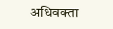अधिवक्ता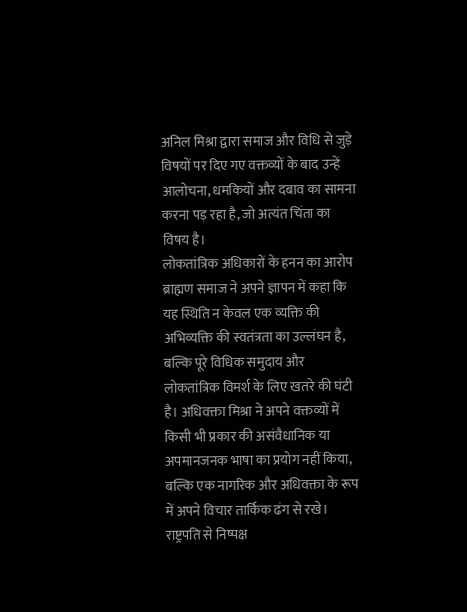अनिल मिश्रा द्वारा समाज और विधि से जुड़े विषयों पर दिए गए वक्तव्यों के बाद उन्हें आलोचना, धमकियों और दबाव का सामना करना पड़ रहा है, जो अत्यंत चिंता का विषय है।
लोकतांत्रिक अधिकारों के हनन का आरोप
ब्राह्मण समाज ने अपने ज्ञापन में कहा कि यह स्थिति न केवल एक व्यक्ति की अभिव्यक्ति की स्वतंत्रता का उल्लंघन है, बल्कि पूरे विधिक समुदाय और लोकतांत्रिक विमर्श के लिए खतरे की घंटी है। अधिवक्ता मिश्रा ने अपने वक्तव्यों में किसी भी प्रकार की असंवैधानिक या अपमानजनक भाषा का प्रयोग नहीं किया, बल्कि एक नागरिक और अधिवक्ता के रूप में अपने विचार तार्किक ढंग से रखे।
राष्ट्रपति से निष्पक्ष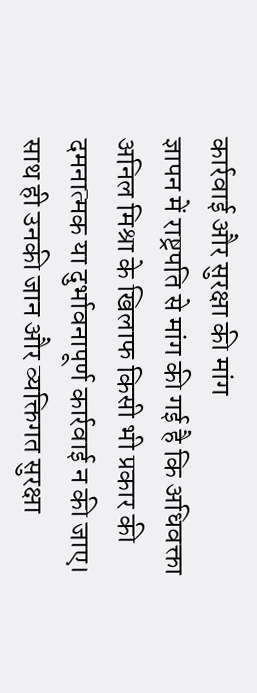कार्रवाई और सुरक्षा की मांग
ज्ञापन में राष्ट्रपति से मांग की गई है कि अधिवक्ता अनिल मिश्रा के खिलाफ किसी भी प्रकार की दमनात्मक या दुर्भावनापूर्ण कार्रवाई न की जाए। साथ ही उनकी जान और व्यक्तिगत सुरक्षा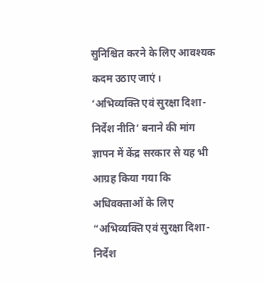सुनिश्चित करने के लिए आवश्यक कदम उठाए जाएं।
‘अभिव्यक्ति एवं सुरक्षा दिशा-निर्देश नीति’ बनाने की मांग
ज्ञापन में केंद्र सरकार से यह भी आग्रह किया गया कि अधिवक्ताओं के लिए “अभिव्यक्ति एवं सुरक्षा दिशा-निर्देश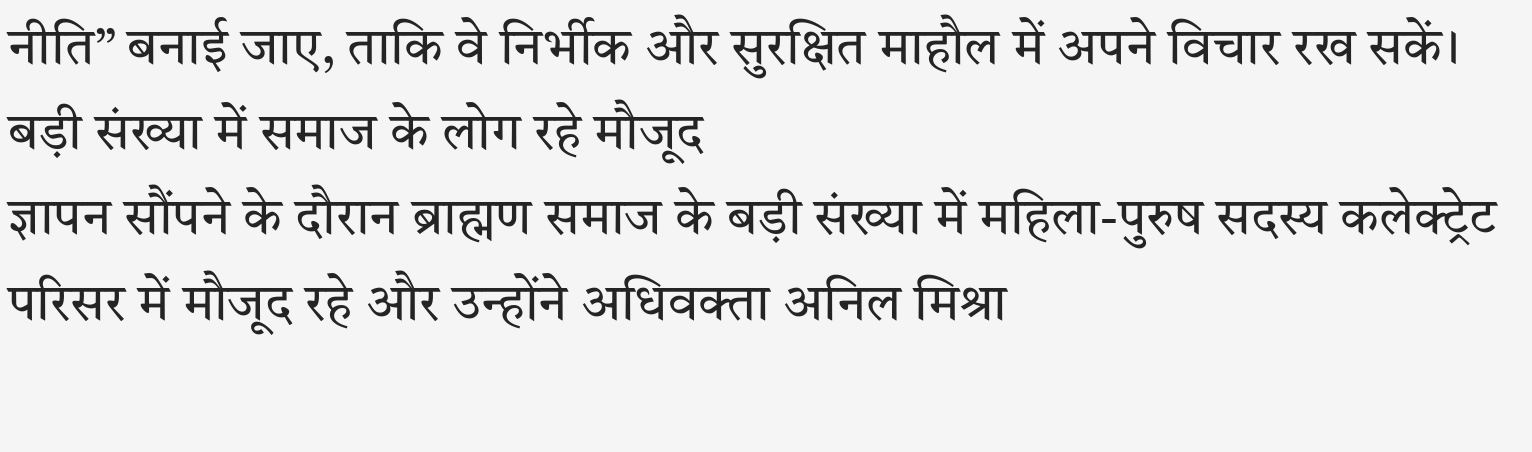नीति” बनाई जाए, ताकि वे निर्भीक और सुरक्षित माहौल में अपने विचार रख सकें।
बड़ी संख्या में समाज के लोग रहे मौजूद
ज्ञापन सौंपने के दौरान ब्राह्मण समाज के बड़ी संख्या में महिला-पुरुष सदस्य कलेक्ट्रेट परिसर में मौजूद रहे और उन्होंने अधिवक्ता अनिल मिश्रा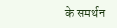के समर्थन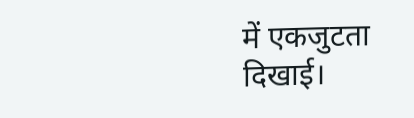में एकजुटता दिखाई।